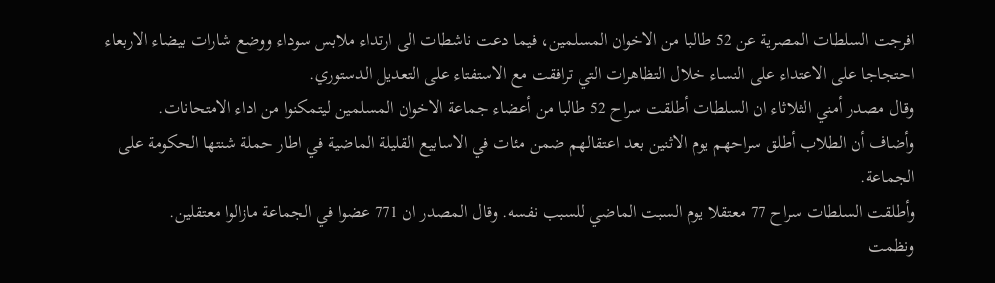افرجت السلطات المصرية عن 52 طالبا من الاخوان المسلمين، فيما دعت ناشطات الى ارتداء ملابس سوداء ووضع شارات بيضاء الاربعاء احتجاجا على الاعتداء على النساء خلال التظاهرات التي ترافقت مع الاستفتاء على التعديل الدستوري.
وقال مصدر أمني الثلاثاء ان السلطات أطلقت سراح 52 طالبا من أعضاء جماعة الاخوان المسلمين ليتمكنوا من اداء الامتحانات.
وأضاف أن الطلاب أطلق سراحهم يوم الاثنين بعد اعتقالهم ضمن مئات في الاسابيع القليلة الماضية في اطار حملة شنتها الحكومة على الجماعة.
وأطلقت السلطات سراح 77 معتقلا يوم السبت الماضي للسبب نفسه. وقال المصدر ان 771 عضوا في الجماعة مازالوا معتقلين.
ونظمت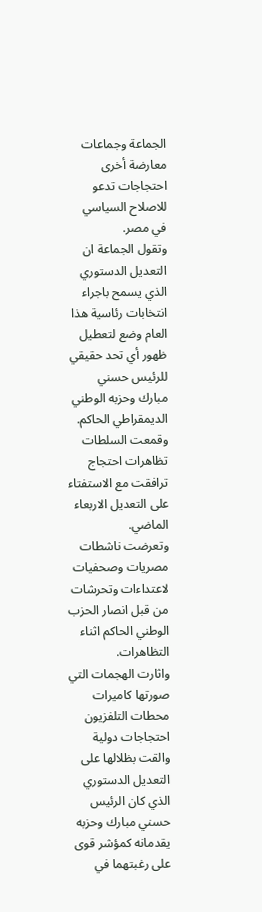الجماعة وجماعات معارضة أخرى احتجاجات تدعو للاصلاح السياسي في مصر.
وتقول الجماعة ان التعديل الدستوري الذي يسمح باجراء انتخابات رئاسية هذا العام وضع لتعطيل ظهور أي تحد حقيقي للرئيس حسني مبارك وحزبه الوطني الديمقراطي الحاكم.
وقمعت السلطات تظاهرات احتجاج ترافقت مع الاستفتاء على التعديل الاربعاء الماضي.
وتعرضت ناشطات مصريات وصحفيات لاعتداءات وتحرشات من قبل انصار الحزب الوطني الحاكم اثناء التظاهرات.
واثارت الهجمات التي صورتها كاميرات محطات التلفزيون احتجاجات دولية والقت بظلالها على التعديل الدستوري الذي كان الرئيس حسني مبارك وحزبه يقدمانه كمؤشر قوى على رغبتهما في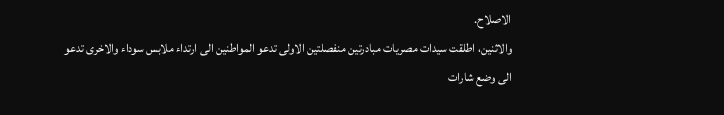الاصلاح.
والاثنين، اطلقت سيدات مصريات مبادرتين منفصلتين الاولى تدعو المواطنين الى ارتداء ملابس سوداء والاخرى تدعو الى وضع شارات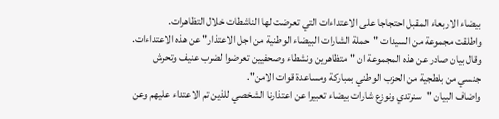بيضاء الاربعاء المقبل احتجاجا على الاعتداءات التي تعرضت لها الناشطات خلال التظاهرات.
واطلقت مجموعة من السيدات "حملة الشارات البيضاء الوطنية من اجل الاعتذار" عن هذه الاعتداءات.
وقال بيان صادر عن هذه المجموعة ان "متظاهرين ونشطاء وصحفيين تعرضوا لضرب عنيف وتحرش جنسي من بلطجية من الحزب الوطني بمباركة ومساعدة قوات الامن".
واضاف البيان "سنرتدي ونوزع شارات بيضاء تعبيرا عن اعتذارنا الشخصي للذين تم الاعتداء عليهم وعن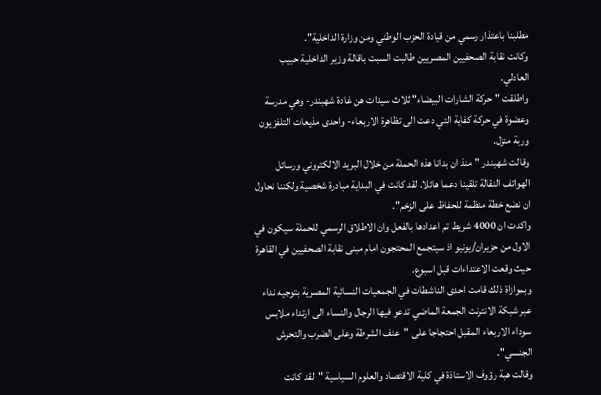مطلبنا باعتذار رسمي من قيادة الحزب الوطني ومن وزارة الداخلية".
وكانت نقابة الصحفيين المصريين طالبت السبت باقالة وزير الداخلية حبيب العادلي.
واطلقت "حركة الشارات البيضاء" ثلاث سيدات هن غادة شهبندر- وهي مدرسة وعضوة في حركة كفاية التي دعت الى تظاهرة الاربعاء- واحدى مذيعات التلفزيون وربة منزل.
وقالت شهبندر "منذ ان بدانا هذه الحملة من خلال البريد الالكتروني ورسائل الهواتف النقالة تلقينا دعما هائلا. لقد كانت في البداية مبادرة شخصية ولكننا نحاول ان نضع خطة منظمة للحفاظ على الزخم".
واكدت ان 4000 شريط تم اعدادها بالفعل وان الاطلاق الرسمي للحملة سيكون في الاول من حزيران/يونيو اذ سيتجمع المحتجون امام مبنى نقابة الصحفيين في القاهرة حيث وقعت الاعتداءات قبل اسبوع.
وبموازاة ذلك قامت احدى الناشطات في الجمعيات النسائية المصرية بتوجيه نداء عبر شبكة الانترنت الجمعة الماضي تدعو فيها الرجال والنساء الى ارتداء ملابس سوداء الاربعاء المقبل احتجاجا على "عنف الشرطة وعلى الضرب والتحرش الجنسي".
وقالت هبة رؤوف الاستاذة في كلية الاقتصاد والعلوم السياسية "لقد كانت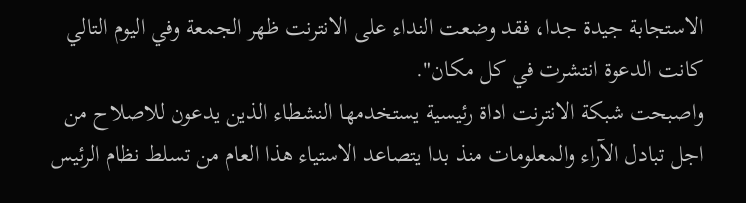الاستجابة جيدة جدا، فقد وضعت النداء على الانترنت ظهر الجمعة وفي اليوم التالي كانت الدعوة انتشرت في كل مكان".
واصبحت شبكة الانترنت اداة رئيسية يستخدمها النشطاء الذين يدعون للاصلاح من اجل تبادل الآراء والمعلومات منذ بدا يتصاعد الاستياء هذا العام من تسلط نظام الرئيس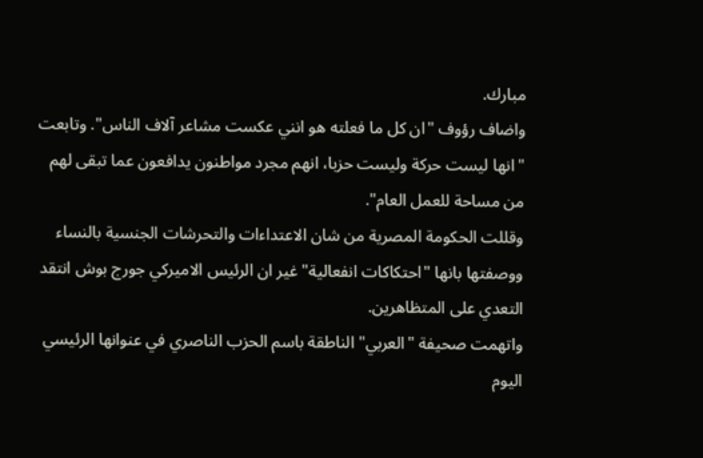مبارك.
واضاف رؤوف "ان كل ما فعلته هو انني عكست مشاعر آلاف الناس". وتابعت "انها ليست حركة وليست حزبا، انهم مجرد مواطنون يدافعون عما تبقى لهم من مساحة للعمل العام".
وقللت الحكومة المصرية من شان الاعتداءات والتحرشات الجنسية بالنساء ووصفتها بانها "احتكاكات انفعالية" غير ان الرئيس الاميركي جورج بوش انتقد التعدي على المتظاهرين.
واتهمت صحيفة "العربي" الناطقة باسم الحزب الناصري في عنوانها الرئيسي اليوم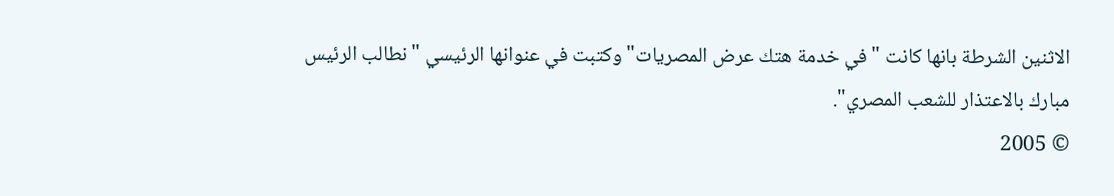الاثنين الشرطة بانها كانت "في خدمة هتك عرض المصريات" وكتبت في عنوانها الرئيسي "نطالب الرئيس مبارك بالاعتذار للشعب المصري".
© 2005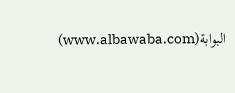البوابة(www.albawaba.com)